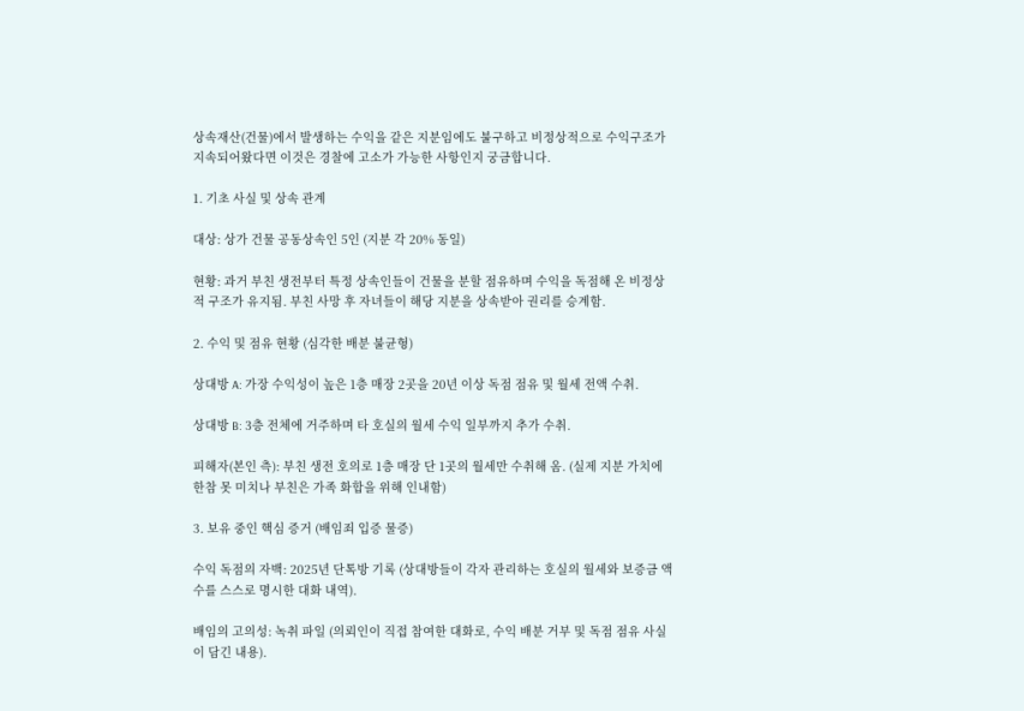상속재산(건물)에서 발생하는 수익을 같은 지분임에도 불구하고 비정상적으로 수익구조가 지속되어왔다면 이것은 경찰에 고소가 가능한 사항인지 궁금합니다.

1. 기초 사실 및 상속 관계

대상: 상가 건물 공동상속인 5인 (지분 각 20% 동일)

현황: 과거 부친 생전부터 특정 상속인들이 건물을 분할 점유하며 수익을 독점해 온 비정상적 구조가 유지됨. 부친 사망 후 자녀들이 해당 지분을 상속받아 권리를 승계함.

2. 수익 및 점유 현황 (심각한 배분 불균형)

상대방 A: 가장 수익성이 높은 1층 매장 2곳을 20년 이상 독점 점유 및 월세 전액 수취.

상대방 B: 3층 전체에 거주하며 타 호실의 월세 수익 일부까지 추가 수취.

피해자(본인 측): 부친 생전 호의로 1층 매장 단 1곳의 월세만 수취해 옴. (실제 지분 가치에 한참 못 미치나 부친은 가족 화합을 위해 인내함)

3. 보유 중인 핵심 증거 (배임죄 입증 물증)

수익 독점의 자백: 2025년 단톡방 기록 (상대방들이 각자 관리하는 호실의 월세와 보증금 액수를 스스로 명시한 대화 내역).

배임의 고의성: 녹취 파일 (의뢰인이 직접 참여한 대화로, 수익 배분 거부 및 독점 점유 사실이 담긴 내용).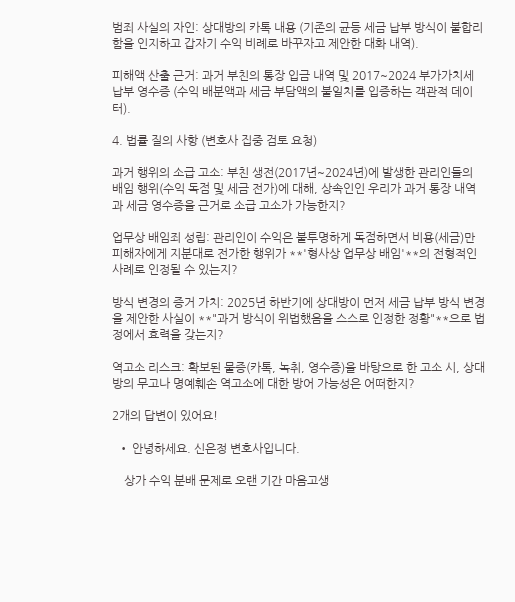범죄 사실의 자인: 상대방의 카톡 내용 (기존의 균등 세금 납부 방식이 불합리함을 인지하고 갑자기 수익 비례로 바꾸자고 제안한 대화 내역).

피해액 산출 근거: 과거 부친의 통장 입금 내역 및 2017~2024 부가가치세 납부 영수증 (수익 배분액과 세금 부담액의 불일치를 입증하는 객관적 데이터).

4. 법률 질의 사항 (변호사 집중 검토 요청)

과거 행위의 소급 고소: 부친 생전(2017년~2024년)에 발생한 관리인들의 배임 행위(수익 독점 및 세금 전가)에 대해, 상속인인 우리가 과거 통장 내역과 세금 영수증을 근거로 소급 고소가 가능한지?

업무상 배임죄 성립: 관리인이 수익은 불투명하게 독점하면서 비용(세금)만 피해자에게 지분대로 전가한 행위가 **'형사상 업무상 배임'**의 전형적인 사례로 인정될 수 있는지?

방식 변경의 증거 가치: 2025년 하반기에 상대방이 먼저 세금 납부 방식 변경을 제안한 사실이 **"과거 방식이 위법했음을 스스로 인정한 정황"**으로 법정에서 효력을 갖는지?

역고소 리스크: 확보된 물증(카톡, 녹취, 영수증)을 바탕으로 한 고소 시, 상대방의 무고나 명예훼손 역고소에 대한 방어 가능성은 어떠한지?

2개의 답변이 있어요!

  • 안녕하세요. 신은정 변호사입니다.

    상가 수익 분배 문제로 오랜 기간 마음고생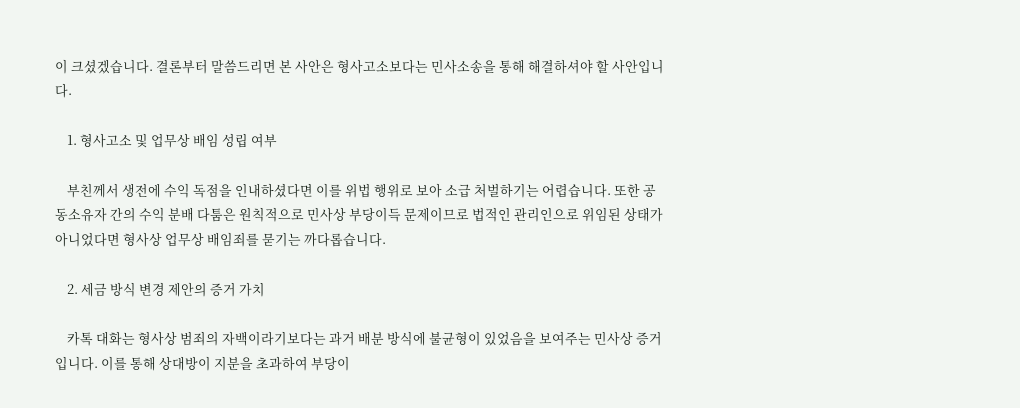이 크셨겠습니다. 결론부터 말씀드리면 본 사안은 형사고소보다는 민사소송을 통해 해결하셔야 할 사안입니다.

    1. 형사고소 및 업무상 배임 성립 여부

    부친께서 생전에 수익 독점을 인내하셨다면 이를 위법 행위로 보아 소급 처벌하기는 어렵습니다. 또한 공동소유자 간의 수익 분배 다툼은 원칙적으로 민사상 부당이득 문제이므로 법적인 관리인으로 위임된 상태가 아니었다면 형사상 업무상 배임죄를 묻기는 까다롭습니다.

    2. 세금 방식 변경 제안의 증거 가치

    카톡 대화는 형사상 범죄의 자백이라기보다는 과거 배분 방식에 불균형이 있었음을 보여주는 민사상 증거입니다. 이를 통해 상대방이 지분을 초과하여 부당이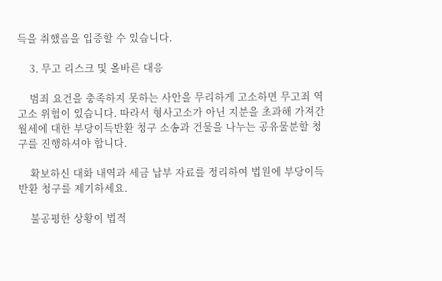득을 취했음을 입증할 수 있습니다.

    3. 무고 리스크 및 올바른 대응

    범죄 요건을 충족하지 못하는 사안을 무리하게 고소하면 무고죄 역고소 위험이 있습니다. 따라서 형사고소가 아닌 지분을 초과해 가져간 월세에 대한 부당이득반환 청구 소송과 건물을 나누는 공유물분할 청구를 진행하셔야 합니다.

    확보하신 대화 내역과 세금 납부 자료를 정리하여 법원에 부당이득반환 청구를 제기하세요.

    불공평한 상황이 법적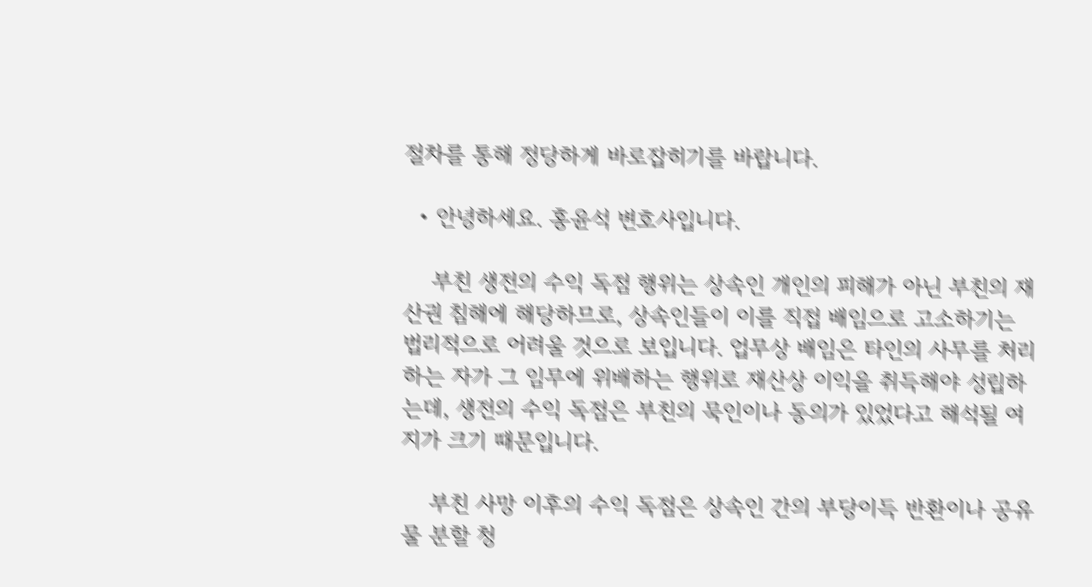절차를 통해 정당하게 바로잡히기를 바랍니다.

  • 안녕하세요. 홍윤석 변호사입니다.

    부친 생전의 수익 독점 행위는 상속인 개인의 피해가 아닌 부친의 재산권 침해에 해당하므로, 상속인들이 이를 직접 배임으로 고소하기는 법리적으로 어려울 것으로 보입니다. 업무상 배임은 타인의 사무를 처리하는 자가 그 임무에 위배하는 행위로 재산상 이익을 취득해야 성립하는데, 생전의 수익 독점은 부친의 묵인이나 동의가 있었다고 해석될 여지가 크기 때문입니다.

    부친 사망 이후의 수익 독점은 상속인 간의 부당이득 반환이나 공유물 분할 청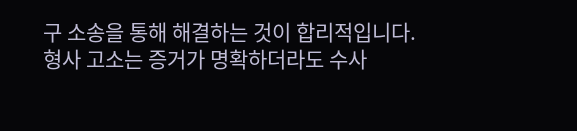구 소송을 통해 해결하는 것이 합리적입니다. 형사 고소는 증거가 명확하더라도 수사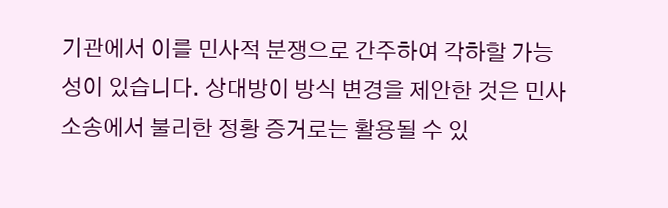기관에서 이를 민사적 분쟁으로 간주하여 각하할 가능성이 있습니다. 상대방이 방식 변경을 제안한 것은 민사 소송에서 불리한 정황 증거로는 활용될 수 있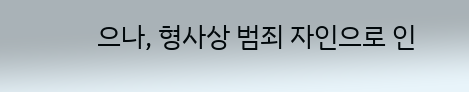으나, 형사상 범죄 자인으로 인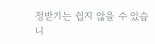정받기는 쉽지 않을 수 있습니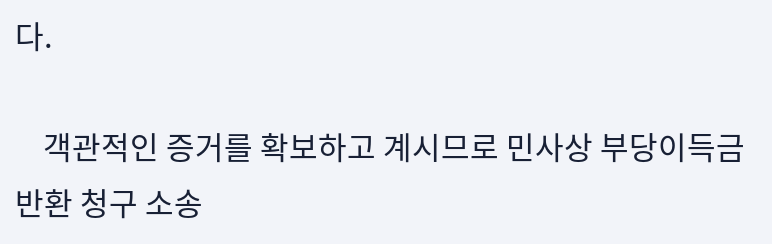다.

    객관적인 증거를 확보하고 계시므로 민사상 부당이득금 반환 청구 소송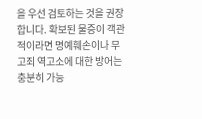을 우선 검토하는 것을 권장합니다. 확보된 물증이 객관적이라면 명예훼손이나 무고죄 역고소에 대한 방어는 충분히 가능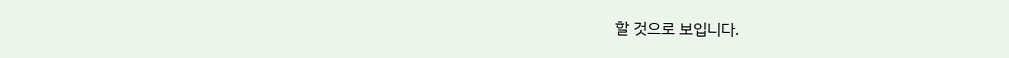할 것으로 보입니다.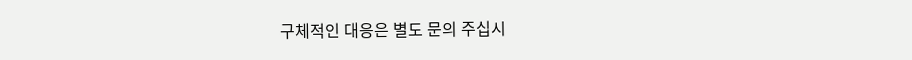구체적인 대응은 별도 문의 주십시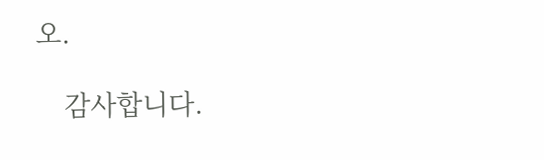오.

    감사합니다.